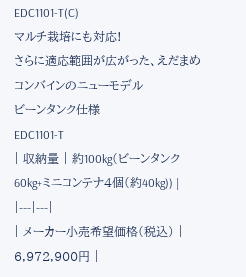EDC1101-T(C)
マルチ栽培にも対応!
さらに適応範囲が広がった、えだまめコンバインのニューモデル
ビーンタンク仕様
EDC1101-T
| 収納量 | 約100kg(ビーンタンク60kg+ミニコンテナ4個(約40kg)) |
|---|---|
| メーカー小売希望価格(税込) | 6,972,900円 |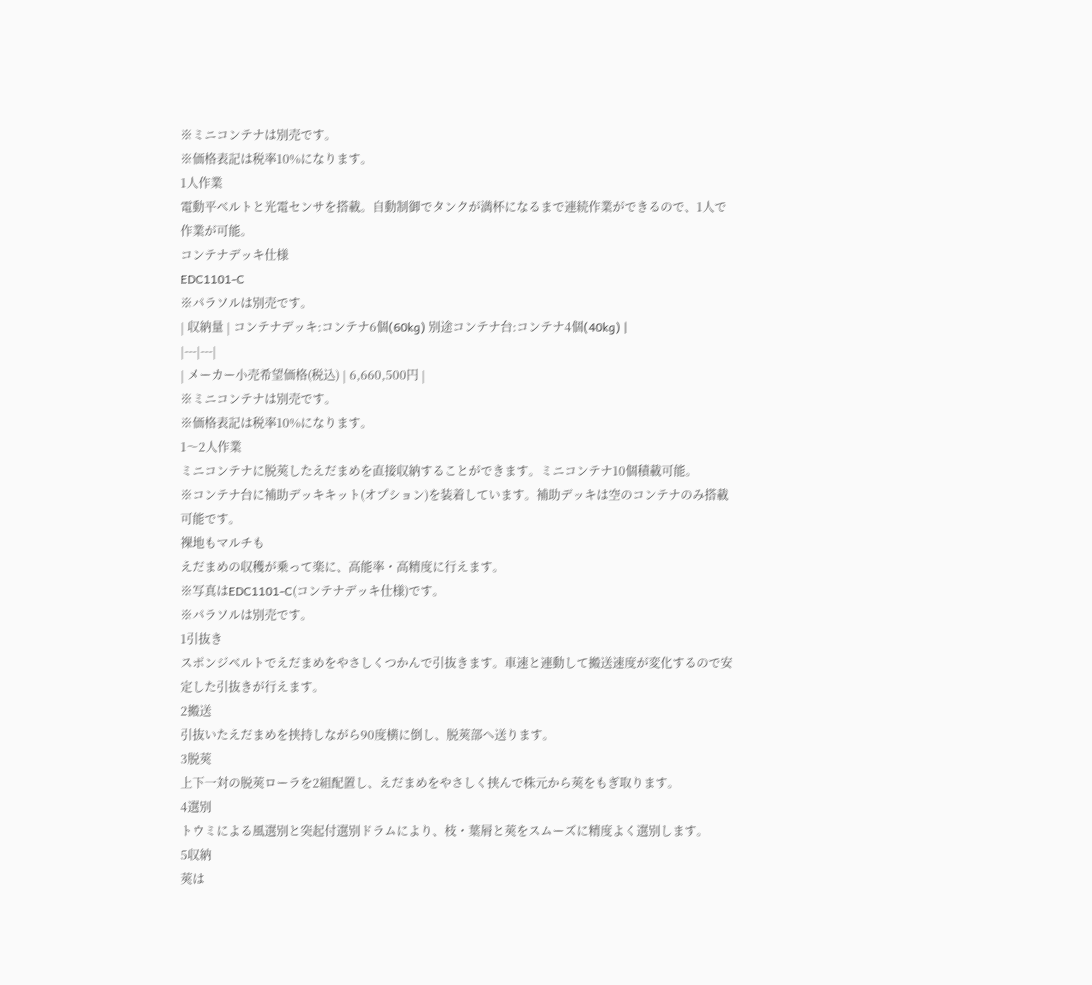※ミニコンテナは別売です。
※価格表記は税率10%になります。
1人作業
電動平ベルトと光電センサを搭載。自動制御でタンクが満杯になるまで連続作業ができるので、1人で作業が可能。
コンテナデッキ仕様
EDC1101-C
※パラソルは別売です。
| 収納量 | コンテナデッキ:コンテナ6個(60kg) 別途コンテナ台:コンテナ4個(40kg) |
|---|---|
| メーカー小売希望価格(税込) | 6,660,500円 |
※ミニコンテナは別売です。
※価格表記は税率10%になります。
1〜2人作業
ミニコンテナに脱莢したえだまめを直接収納することができます。ミニコンテナ10個積載可能。
※コンテナ台に補助デッキキット(オプション)を装着しています。補助デッキは空のコンテナのみ搭載可能です。
裸地もマルチも
えだまめの収穫が乗って楽に、高能率・高精度に行えます。
※写真はEDC1101-C(コンテナデッキ仕様)です。
※パラソルは別売です。
1引抜き
スポンジベルトでえだまめをやさしくつかんで引抜きます。車速と連動して搬送速度が変化するので安定した引抜きが行えます。
2搬送
引抜いたえだまめを挟持しながら90度横に倒し、脱莢部へ送ります。
3脱莢
上下一対の脱莢ローラを2組配置し、えだまめをやさしく挟んで株元から莢をもぎ取ります。
4選別
トウミによる風選別と突起付選別ドラムにより、枝・葉屑と莢をスムーズに精度よく選別します。
5収納
莢は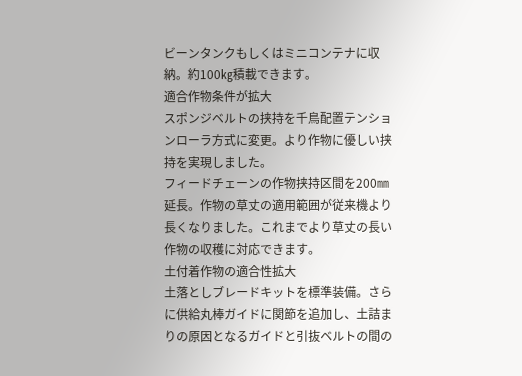ビーンタンクもしくはミニコンテナに収納。約100㎏積載できます。
適合作物条件が拡大
スポンジベルトの挟持を千鳥配置テンションローラ方式に変更。より作物に優しい挟持を実現しました。
フィードチェーンの作物挟持区間を200㎜延長。作物の草丈の適用範囲が従来機より長くなりました。これまでより草丈の長い作物の収穫に対応できます。
土付着作物の適合性拡大
土落としブレードキットを標準装備。さらに供給丸棒ガイドに関節を追加し、土詰まりの原因となるガイドと引抜ベルトの間の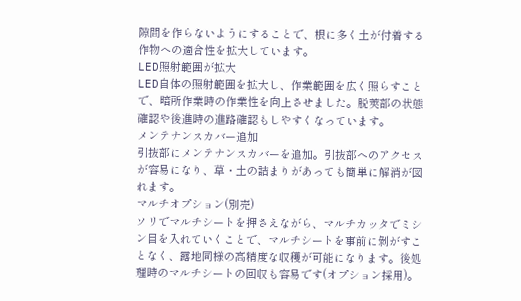隙間を作らないようにすることで、根に多く土が付着する作物への適合性を拡大しています。
LED照射範囲が拡大
LED自体の照射範囲を拡大し、作業範囲を広く照らすことで、暗所作業時の作業性を向上させました。脱莢部の状態確認や後進時の進路確認もしやすくなっています。
メンテナンスカバー追加
引抜部にメンテナンスカバーを追加。引抜部へのアクセスが容易になり、草・土の詰まりがあっても簡単に解消が図れます。
マルチオプション(別売)
ソリでマルチシートを押さえながら、マルチカッタでミシン目を入れていくことで、マルチシートを事前に剝がすことなく、露地同様の高精度な収穫が可能になります。後処理時のマルチシートの回収も容易です(オプション採用)。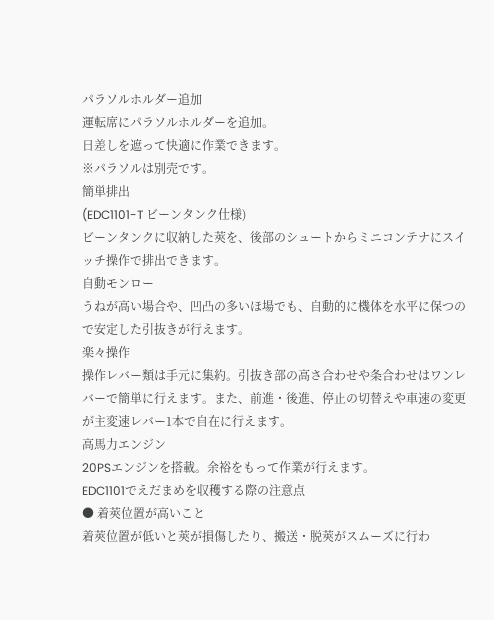パラソルホルダー追加
運転席にパラソルホルダーを追加。
日差しを遮って快適に作業できます。
※パラソルは別売です。
簡単排出
(EDC1101-T ビーンタンク仕様)
ビーンタンクに収納した莢を、後部のシュートからミニコンテナにスイッチ操作で排出できます。
自動モンロー
うねが高い場合や、凹凸の多いほ場でも、自動的に機体を水平に保つので安定した引抜きが行えます。
楽々操作
操作レバー類は手元に集約。引抜き部の高さ合わせや条合わせはワンレバーで簡単に行えます。また、前進・後進、停止の切替えや車速の変更が主変速レバー1本で自在に行えます。
高馬力エンジン
20PSエンジンを搭載。余裕をもって作業が行えます。
EDC1101でえだまめを収穫する際の注意点
● 着莢位置が高いこと
着莢位置が低いと莢が損傷したり、搬送・脱莢がスムーズに行わ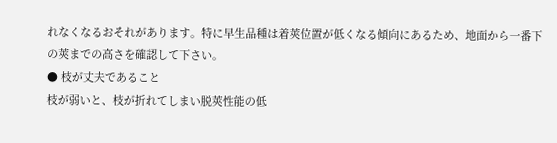れなくなるおそれがあります。特に早生品種は着莢位置が低くなる傾向にあるため、地面から一番下の莢までの高さを確認して下さい。
● 枝が丈夫であること
枝が弱いと、枝が折れてしまい脱莢性能の低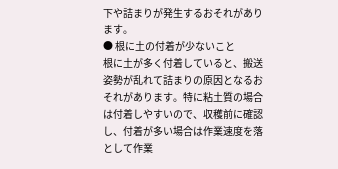下や詰まりが発生するおそれがあります。
● 根に土の付着が少ないこと
根に土が多く付着していると、搬送姿勢が乱れて詰まりの原因となるおそれがあります。特に粘土質の場合は付着しやすいので、収穫前に確認し、付着が多い場合は作業速度を落として作業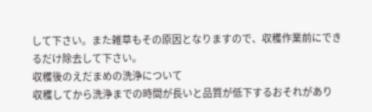して下さい。また雑草もその原因となりますので、収穫作業前にできるだけ除去して下さい。
収穫後のえだまめの洗浄について
収穫してから洗浄までの時間が長いと品質が低下するおそれがあり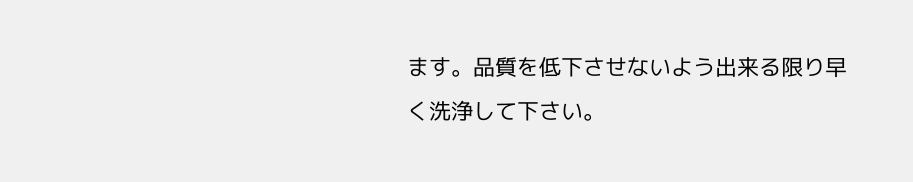ます。品質を低下させないよう出来る限り早く洗浄して下さい。